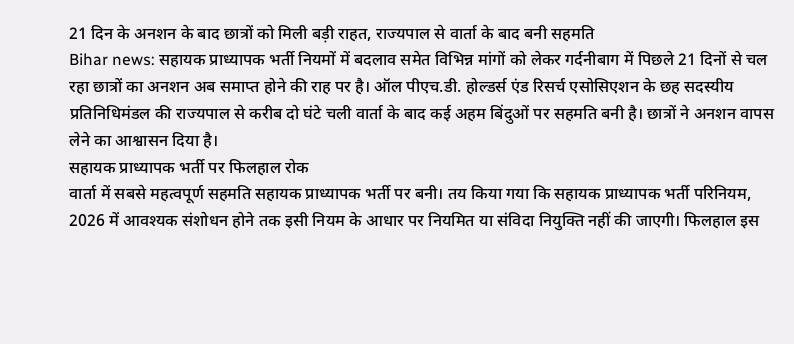21 दिन के अनशन के बाद छात्रों को मिली बड़ी राहत, राज्यपाल से वार्ता के बाद बनी सहमति
Bihar news: सहायक प्राध्यापक भर्ती नियमों में बदलाव समेत विभिन्न मांगों को लेकर गर्दनीबाग में पिछले 21 दिनों से चल रहा छात्रों का अनशन अब समाप्त होने की राह पर है। ऑल पीएच.डी. होल्डर्स एंड रिसर्च एसोसिएशन के छह सदस्यीय प्रतिनिधिमंडल की राज्यपाल से करीब दो घंटे चली वार्ता के बाद कई अहम बिंदुओं पर सहमति बनी है। छात्रों ने अनशन वापस लेने का आश्वासन दिया है।
सहायक प्राध्यापक भर्ती पर फिलहाल रोक
वार्ता में सबसे महत्वपूर्ण सहमति सहायक प्राध्यापक भर्ती पर बनी। तय किया गया कि सहायक प्राध्यापक भर्ती परिनियम, 2026 में आवश्यक संशोधन होने तक इसी नियम के आधार पर नियमित या संविदा नियुक्ति नहीं की जाएगी। फिलहाल इस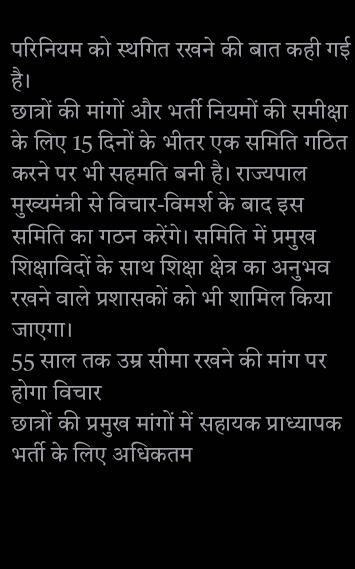परिनियम को स्थगित रखने की बात कही गई है।
छात्रों की मांगों और भर्ती नियमों की समीक्षा के लिए 15 दिनों के भीतर एक समिति गठित करने पर भी सहमति बनी है। राज्यपाल मुख्यमंत्री से विचार-विमर्श के बाद इस समिति का गठन करेंगे। समिति में प्रमुख शिक्षाविदों के साथ शिक्षा क्षेत्र का अनुभव रखने वाले प्रशासकों को भी शामिल किया जाएगा।
55 साल तक उम्र सीमा रखने की मांग पर होगा विचार
छात्रों की प्रमुख मांगों में सहायक प्राध्यापक भर्ती के लिए अधिकतम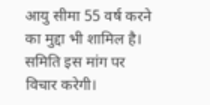आयु सीमा 55 वर्ष करने का मुद्दा भी शामिल है। समिति इस मांग पर विचार करेगी।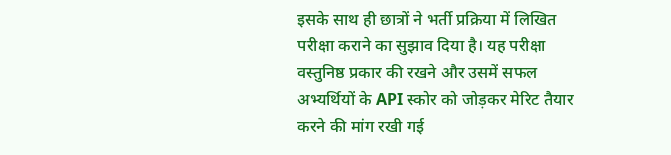इसके साथ ही छात्रों ने भर्ती प्रक्रिया में लिखित परीक्षा कराने का सुझाव दिया है। यह परीक्षा वस्तुनिष्ठ प्रकार की रखने और उसमें सफल अभ्यर्थियों के API स्कोर को जोड़कर मेरिट तैयार करने की मांग रखी गई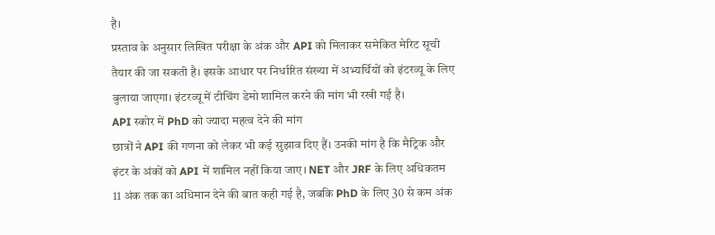है।
प्रस्ताव के अनुसार लिखित परीक्षा के अंक और API को मिलाकर समेकित मेरिट सूची तैयार की जा सकती है। इसके आधार पर निर्धारित संख्या में अभ्यर्थियों को इंटरव्यू के लिए बुलाया जाएगा। इंटरव्यू में टीचिंग डेमो शामिल करने की मांग भी रखी गई है।
API स्कोर में PhD को ज्यादा महत्व देने की मांग
छात्रों ने API की गणना को लेकर भी कई सुझाव दिए हैं। उनकी मांग है कि मैट्रिक और इंटर के अंकों को API में शामिल नहीं किया जाए। NET और JRF के लिए अधिकतम 11 अंक तक का अधिमान देने की बात कही गई है, जबकि PhD के लिए 30 से कम अंक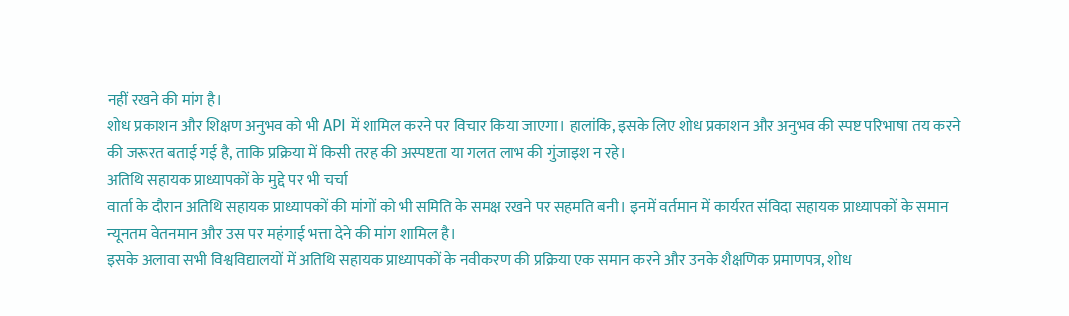नहीं रखने की मांग है।
शोध प्रकाशन और शिक्षण अनुभव को भी API में शामिल करने पर विचार किया जाएगा। हालांकि, इसके लिए शोध प्रकाशन और अनुभव की स्पष्ट परिभाषा तय करने की जरूरत बताई गई है, ताकि प्रक्रिया में किसी तरह की अस्पष्टता या गलत लाभ की गुंजाइश न रहे।
अतिथि सहायक प्राध्यापकों के मुद्दे पर भी चर्चा
वार्ता के दौरान अतिथि सहायक प्राध्यापकों की मांगों को भी समिति के समक्ष रखने पर सहमति बनी। इनमें वर्तमान में कार्यरत संविदा सहायक प्राध्यापकों के समान न्यूनतम वेतनमान और उस पर महंगाई भत्ता देने की मांग शामिल है।
इसके अलावा सभी विश्वविद्यालयों में अतिथि सहायक प्राध्यापकों के नवीकरण की प्रक्रिया एक समान करने और उनके शैक्षणिक प्रमाणपत्र, शोध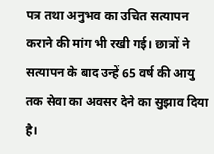पत्र तथा अनुभव का उचित सत्यापन कराने की मांग भी रखी गई। छात्रों ने सत्यापन के बाद उन्हें 65 वर्ष की आयु तक सेवा का अवसर देने का सुझाव दिया है।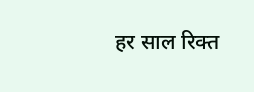हर साल रिक्त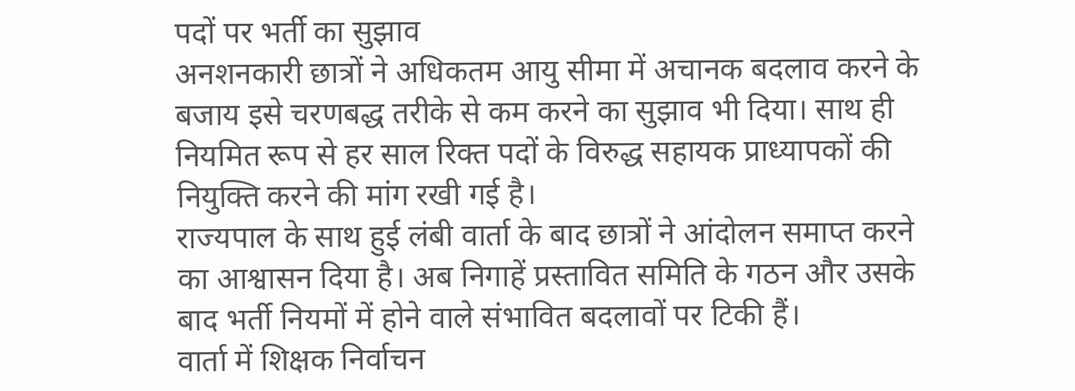पदों पर भर्ती का सुझाव
अनशनकारी छात्रों ने अधिकतम आयु सीमा में अचानक बदलाव करने के बजाय इसे चरणबद्ध तरीके से कम करने का सुझाव भी दिया। साथ ही नियमित रूप से हर साल रिक्त पदों के विरुद्ध सहायक प्राध्यापकों की नियुक्ति करने की मांग रखी गई है।
राज्यपाल के साथ हुई लंबी वार्ता के बाद छात्रों ने आंदोलन समाप्त करने का आश्वासन दिया है। अब निगाहें प्रस्तावित समिति के गठन और उसके बाद भर्ती नियमों में होने वाले संभावित बदलावों पर टिकी हैं।
वार्ता में शिक्षक निर्वाचन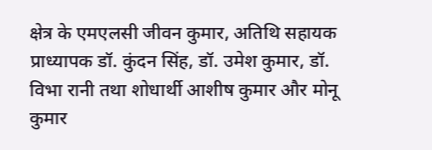क्षेत्र के एमएलसी जीवन कुमार, अतिथि सहायक प्राध्यापक डॉ. कुंदन सिंह, डॉ. उमेश कुमार, डॉ. विभा रानी तथा शोधार्थी आशीष कुमार और मोनू कुमार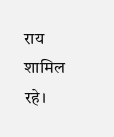राय शामिल रहे।